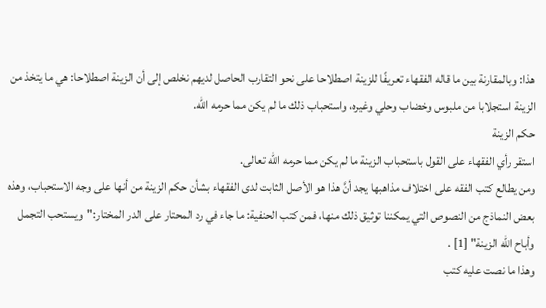هذا: وبالمقارنة بين ما قاله الفقهاء تعريفًا للزينة اصطلاحا على نحو التقارب الحاصل لديهم نخلص إلى أن الزينة اصطلاحا: هي ما يتخذ من الزينة استجلابا من ملبوس وخضاب وحلي وغيره، واستحباب ذلك ما لم يكن مما حرمه الله.
حكم الزينة
استقر رأي الفقهاء على القول باستحباب الزينة ما لم يكن مما حرمه الله تعالى.
ومن يطالع كتب الفقه على اختلاف مذاهبها يجد أنَّ هذا هو الأصل الثابت لدى الفقهاء بشأن حكم الزينة من أنها على وجه الاستحباب، وهذه بعض النماذج من النصوص التي يمكننا توثيق ذلك منها، فمن كتب الحنفية: ما جاء في رد المحتار على الدر المختار:"ويستحب التجمل وأباح الله الزينة" [1] .
وهذا ما نصت عليه كتب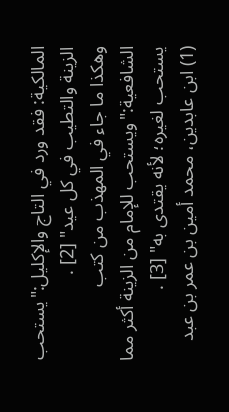المالكية: فقد ورد في التاج والإكليل:"يستحب الزينة والتطيب في كل عيد" [2] .
وهكذا ما جاء في المهذب من كتب الشافعية:"ويستحب للإمام من الزينة أكثر مما يستحب لغيره؛ لأنه يقتدى به" [3] .
(1) ابن عابدين، محمد أمين بن عمر بن عبد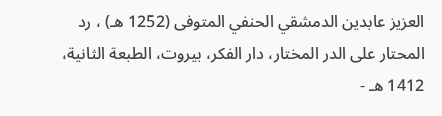العزيز عابدين الدمشقي الحنفي المتوفى (1252 هـ) ، رد المحتار على الدر المختار، دار الفكر، بيروت، الطبعة الثانية، 1412 هـ -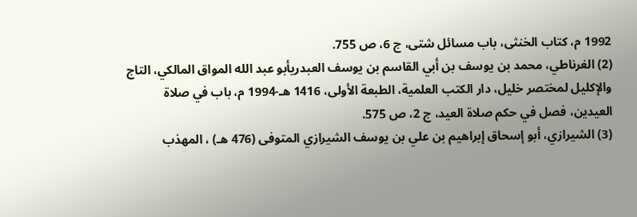1992 م، كتاب الخنثى، باب مسائل شتى، ج 6، ص 755.
(2) الغرناطي، محمد بن يوسف بن أبي القاسم بن يوسف العبدريأبو عبد الله المواق المالكي، التاج والإكليل لمختصر خليل، دار الكتب العلمية، الطبعة الأولى، 1416 هـ-1994 م، باب في صلاة العيدين، فصل في حكم صلاة العيد، ج 2، ص 575.
(3) الشيرازي، أبو إسحاق إبراهيم بن علي بن يوسف الشيرازي المتوفى (476 هـ) ، المهذب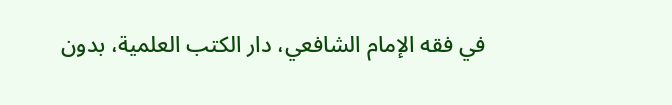في فقه الإمام الشافعي، دار الكتب العلمية، بدون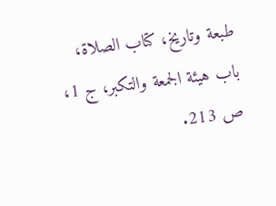طبعة وتاريخ، كتاب الصلاة، باب هيئة الجمعة والتكبر، ج 1، ص 213.